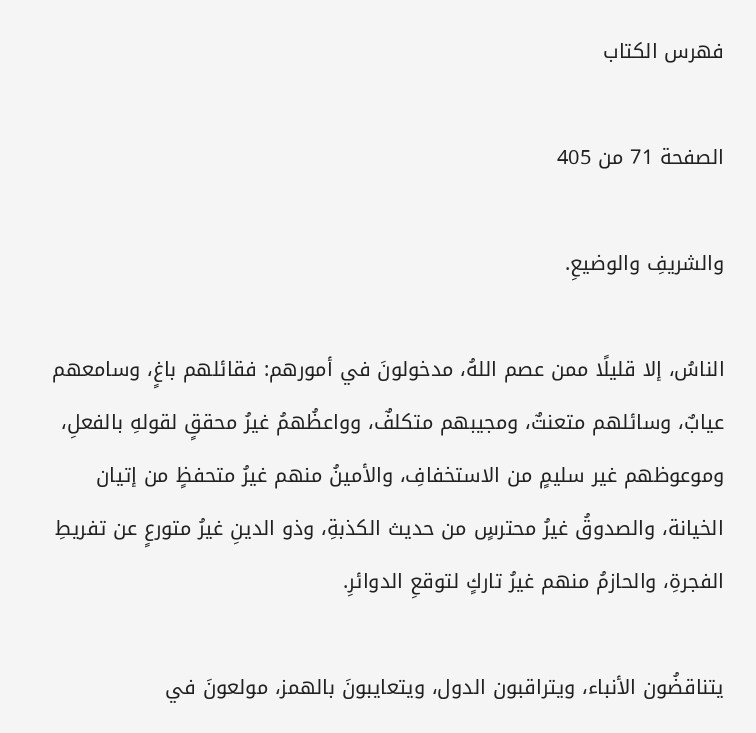فهرس الكتاب

الصفحة 71 من 405

والشريفِ والوضيعِ.

الناسُ، إلا قليلًا ممن عصم اللهُ، مدخولونَ في أمورهم: فقائلهم باغٍ، وسامعهم عيابٌ، وسائلهم متعنتٌ، ومجيبهم متكلفٌ، وواعظُهمُ غيرُ محققٍ لقولهِ بالفعلِ، وموعوظهم غير سليمٍ من الاستخفافِ، والأمينُ منهم غيرُ متحفظٍ من إتيان الخيانة، والصدوقُ غيرُ محترسٍ من حديث الكذبةِ، وذو الدينِ غيرُ متورعٍ عن تفريطِ الفجرةِ، والحازمُ منهم غيرُ تاركٍ لتوقعِ الدوائرِ.

يتناقضُون الأنباء، ويتراقبون الدول، ويتعايبونَ بالهمز، مولعونَ في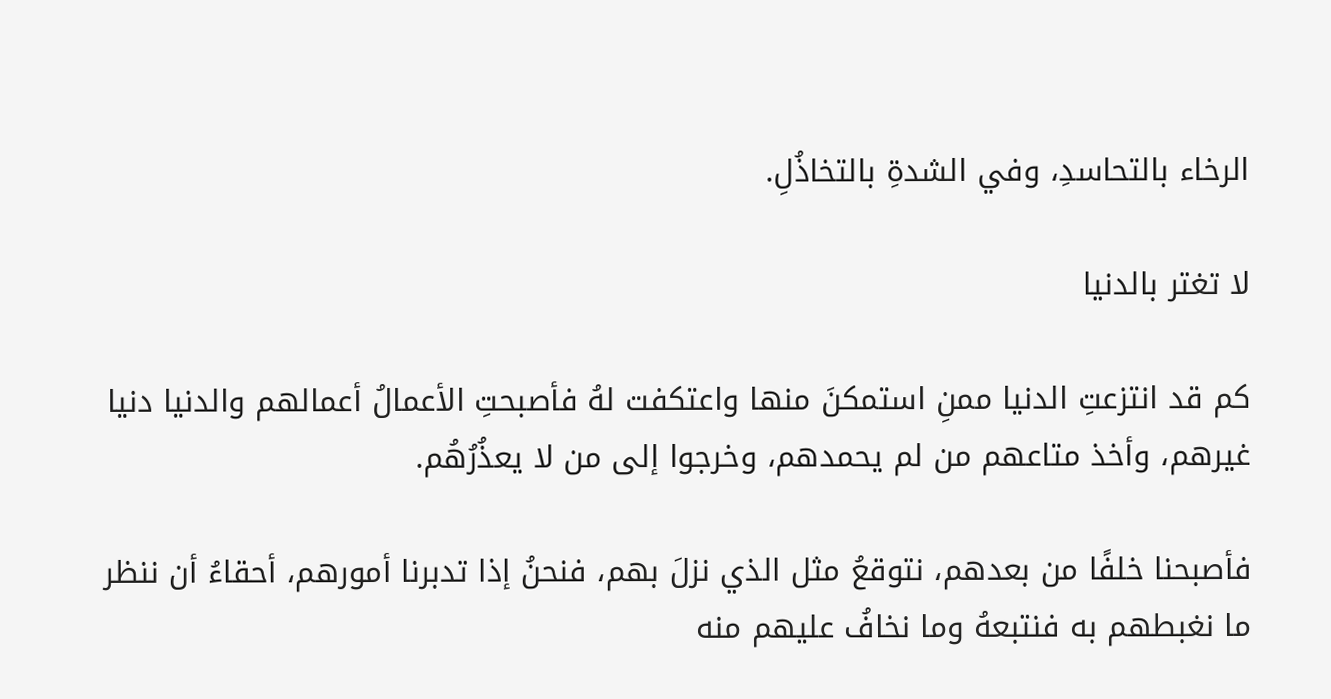الرخاء بالتحاسدِ، وفي الشدةِ بالتخاذُلِ.

لا تغتر بالدنيا

كم قد انتزعتِ الدنيا ممنِ استمكنَ منها واعتكفت لهُ فأصبحتِ الأعمالُ أعمالهم والدنيا دنيا غيرهم، وأخذ متاعهم من لم يحمدهم، وخرجوا إلى من لا يعذُرُهُم.

فأصبحنا خلفًا من بعدهم، نتوقعُ مثل الذي نزلَ بهم، فنحنُ إذا تدبرنا أمورهم، أحقاءُ أن ننظر ما نغبطهم به فنتبعهُ وما نخافُ عليهم منه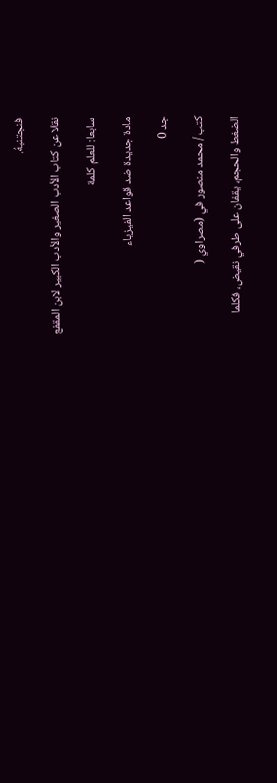فنجتنبهُ.

نقلا عن كتاب الأدب الصغير والأدب الكبير لابن المقفع

سابعا: للعلم كلمة

مادة جديدة ضد قواعد الفيزياء

جد 0

كتب / محمد منصور في (مصراوي (

الضغط والحجم، يقفان على طرفي نقيض، فكلما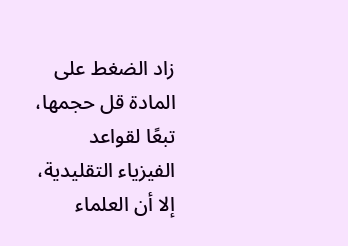زاد الضغط على المادة قل حجمها، تبعًا لقواعد الفيزياء التقليدية، إلا أن العلماء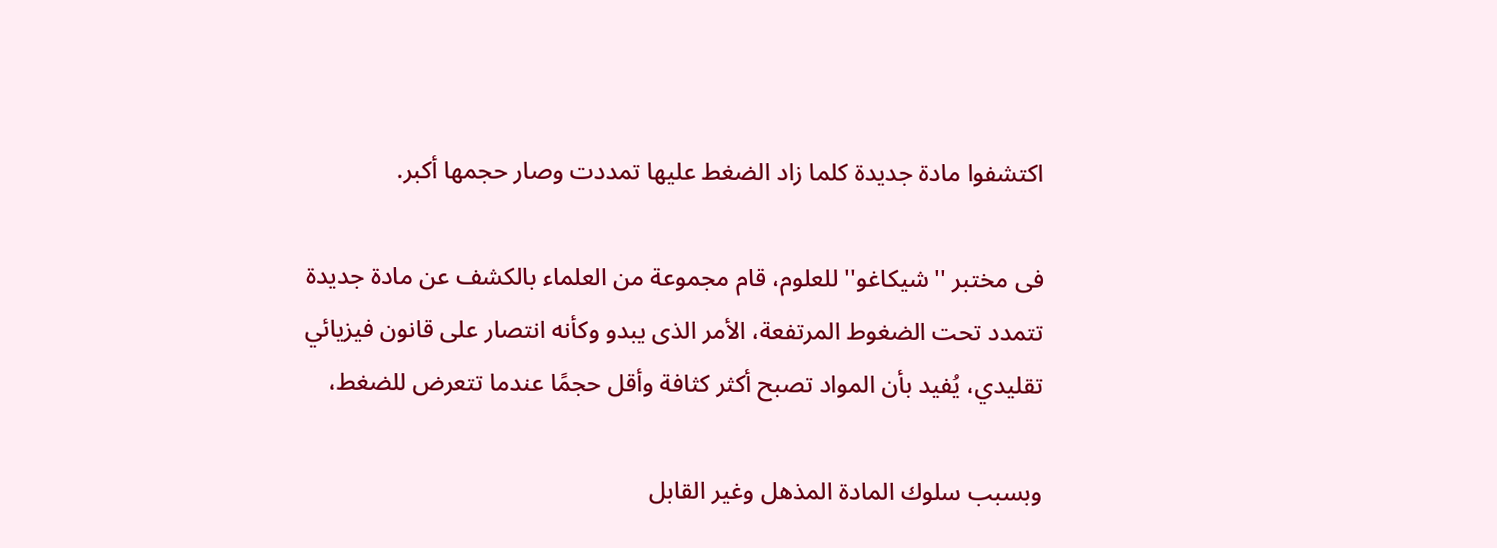اكتشفوا مادة جديدة كلما زاد الضغط عليها تمددت وصار حجمها أكبر.

فى مختبر ''شيكاغو'' للعلوم، قام مجموعة من العلماء بالكشف عن مادة جديدة تتمدد تحت الضغوط المرتفعة، الأمر الذى يبدو وكأنه انتصار على قانون فيزيائي تقليدي، يُفيد بأن المواد تصبح أكثر كثافة وأقل حجمًا عندما تتعرض للضغط،

وبسبب سلوك المادة المذهل وغير القابل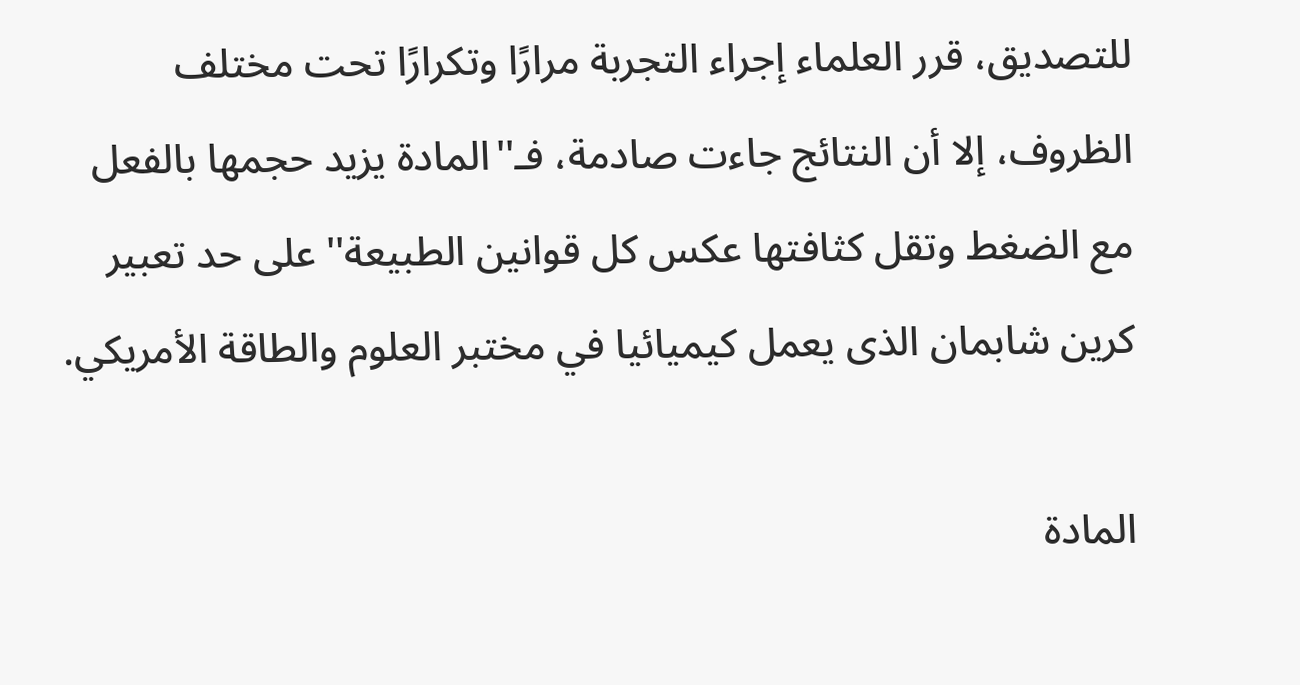للتصديق، قرر العلماء إجراء التجربة مرارًا وتكرارًا تحت مختلف الظروف، إلا أن النتائج جاءت صادمة، فـ''المادة يزيد حجمها بالفعل مع الضغط وتقل كثافتها عكس كل قوانين الطبيعة'' على حد تعبير كرين شابمان الذى يعمل كيميائيا في مختبر العلوم والطاقة الأمريكي.

المادة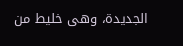الجديدة، وهى خليط من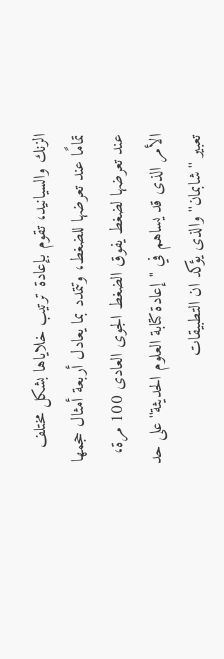الزنك والسيانيد، تقوم بإعادة ترتيب خلاياها بشكل مختلف تمامًا عند تعرضها للضغط، وتتمدد بما يعادل أربعة أمثال حجمها عند تعرضها لضغط يفوق الضغط الجوى العادى 100 مرة، الأمر الذى قد يساهم في ''إعادة كتابة العلوم الحديثة'' على حد تعبير ''شابمان'' والذى يؤكد ان التطبيقات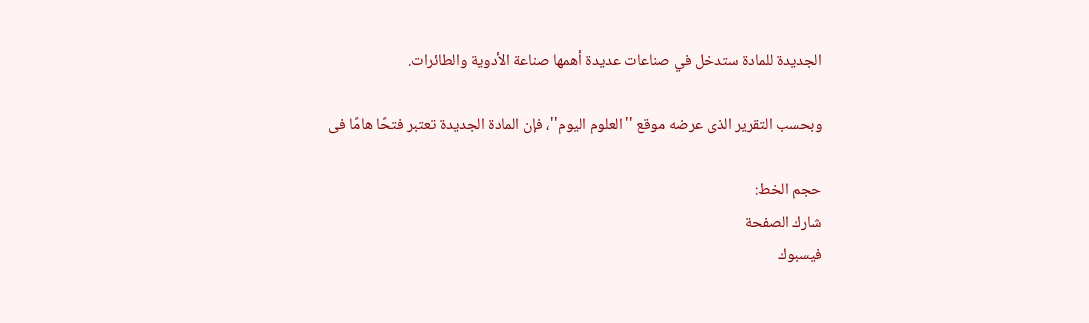الجديدة للمادة ستدخل في صناعات عديدة أهمها صناعة الأدوية والطائرات.

وبحسب التقرير الذى عرضه موقع ''العلوم اليوم''، فإن المادة الجديدة تعتبر فتحًا هامًا فى

حجم الخط:
شارك الصفحة
فيسبوك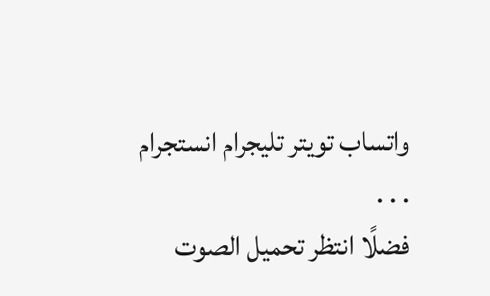واتساب تويتر تليجرام انستجرام
. . .
فضلًا انتظر تحميل الصوت